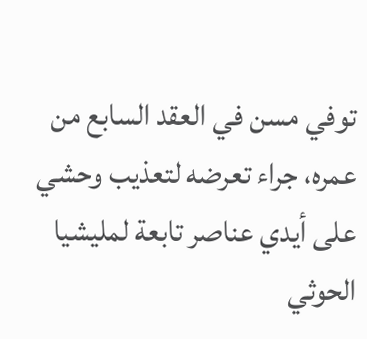توفي مسن في العقد السابع من عمره، جراء تعرضه لتعذيب وحشي على أيدي عناصر تابعة لمليشيا الحوثي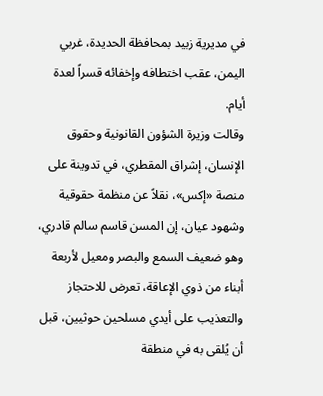في مديرية زبيد بمحافظة الحديدة، غربي اليمن، عقب اختطافه وإخفائه قسراً لعدة أيام.
وقالت وزيرة الشؤون القانونية وحقوق الإنسان، إشراق المقطري، في تدوينة على منصة «إكس»، نقلاً عن منظمة حقوقية وشهود عيان، إن المسن قاسم سالم قادري، وهو ضعيف السمع والبصر ومعيل لأربعة أبناء من ذوي الإعاقة، تعرض للاحتجاز والتعذيب على أيدي مسلحين حوثيين، قبل أن يُلقى به في منطقة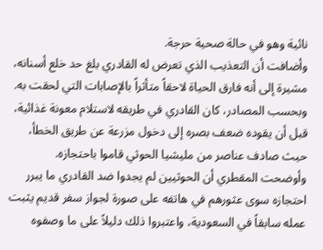نائية وهو في حالة صحية حرجة.
وأضافت أن التعذيب الذي تعرض له القادري بلغ حد خلع أسنانه، مشيرة إلى أنه فارق الحياة لاحقاً متأثراً بالإصابات التي لحقت به.
وبحسب المصادر، كان القادري في طريقه لاستلام معونة غذائية، قبل أن يقوده ضعف بصره إلى دخول مزرعة عن طريق الخطأ، حيث صادف عناصر من مليشيا الحوثي قاموا باحتجازه.
وأوضحت المقطري أن الحوثيين لم يجدوا ضد القادري ما يبرر احتجازه سوى عثورهم في هاتفه على صورة لجواز سفر قديم يثبت عمله سابقاً في السعودية، واعتبروا ذلك دليلاً على ما وصفوه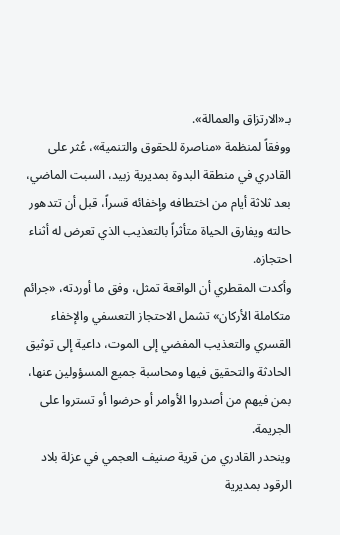بـ«الارتزاق والعمالة».
ووفقاً لمنظمة «مناصرة للحقوق والتنمية»، عُثر على القادري في منطقة البدوة بمديرية زبيد، السبت الماضي، بعد ثلاثة أيام من اختطافه وإخفائه قسراً، قبل أن تتدهور حالته ويفارق الحياة متأثراً بالتعذيب الذي تعرض له أثناء احتجازه.
وأكدت المقطري أن الواقعة تمثل، وفق ما أوردته، «جرائم متكاملة الأركان» تشمل الاحتجاز التعسفي والإخفاء القسري والتعذيب المفضي إلى الموت، داعية إلى توثيق الحادثة والتحقيق فيها ومحاسبة جميع المسؤولين عنها، بمن فيهم من أصدروا الأوامر أو حرضوا أو تستروا على الجريمة.
وينحدر القادري من قرية صنيف العجمي في عزلة بلاد الرقود بمديرية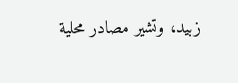زبيد، وتشير مصادر محلية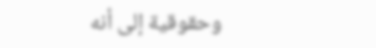وحقوقية إلى أنه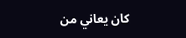كان يعاني من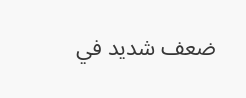ضعف شديد في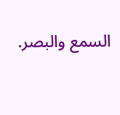السمع والبصر.